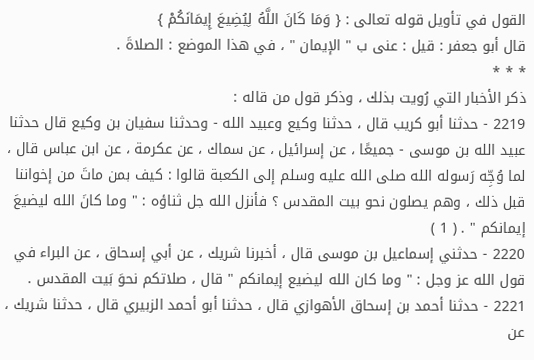القول في تأويل قوله تعالى : { وَمَا كَانَ اللَّهُ لِيُضِيعَ إِيمَانَكُمْ }
قال أبو جعفر : قيل : عنى ب " الإيمان " ، في هذا الموضع : الصلاةَ .
* * *
ذكر الأخبار التي رُويت بذلك ، وذكر قول من قاله :
2219 - حدثنا أبو كريب قال ، حدثنا وكيع وعبيد الله - وحدثنا سفيان بن وكيع قال حدثنا عبيد الله بن موسى - جميعًا ، عن إسرائيل ، عن سماك ، عن عكرمة ، عن ابن عباس قال ، لما وُجِّه رَسوله الله صلى الله عليه وسلم إلى الكعبة قالوا : كيف بمن ماتَ من إخواننا قبل ذلك ، وهم يصلون نحو بيت المقدس ؟ فأنزل الله جل ثناؤه : " وما كانَ الله ليضيعَ إيمانكم " . ( 1 )
2220 - حدثني إسماعيل بن موسى قال ، أخبرنا شريك ، عن أبي إسحاق ، عن البراء في قول الله عز وجل : " وما كان الله ليضيع إيمانكم " قال ، صلاتكم نحوَ بَيت المقدس .
2221 - حدثنا أحمد بن إسحاق الأهوازي قال ، حدثنا أبو أحمد الزبيري قال ، حدثنا شريك ، عن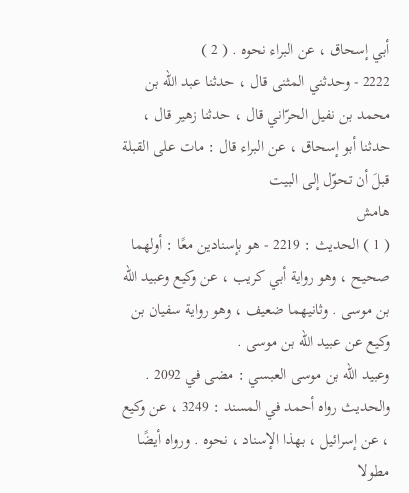أبي إسحاق ، عن البراء نحوه . ( 2 )
2222 - وحدثني المثنى قال ، حدثنا عبد الله بن محمد بن نفيل الحرّاني قال ، حدثنا زهير قال ، حدثنا أبو إسحاق ، عن البراء قال : مات على القبلة قبلَ أن تحوّل إلى البيت
هامش
( 1 ) الحديث : 2219 - هو بإسنادين معًا : أولهما صحيح ، وهو رواية أبي كريب ، عن وكيع وعبيد الله بن موسى . وثانيهما ضعيف ، وهو رواية سفيان بن وكيع عن عبيد الله بن موسى .
وعبيد الله بن موسى العبسي : مضى في 2092 .
والحديث رواه أحمد في المسند : 3249 ، عن وكيع ، عن إسرائيل ، بهذا الإسناد ، نحوه . ورواه أيضًا مطولا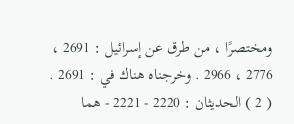ومختصرًا ، من طرق عن إسرائيل : 2691 ، 2776 ، 2966 . وخرجناه هناك في : 2691 .
( 2 ) الحديثان : 2220 - 2221 - هما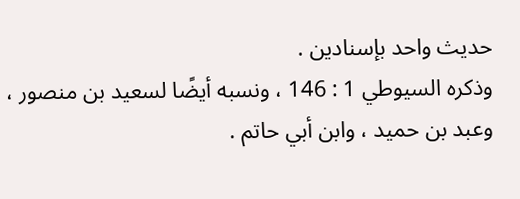حديث واحد بإسنادين .
وذكره السيوطي 1 : 146 ، ونسبه أيضًا لسعيد بن منصور ، وعبد بن حميد ، وابن أبي حاتم .